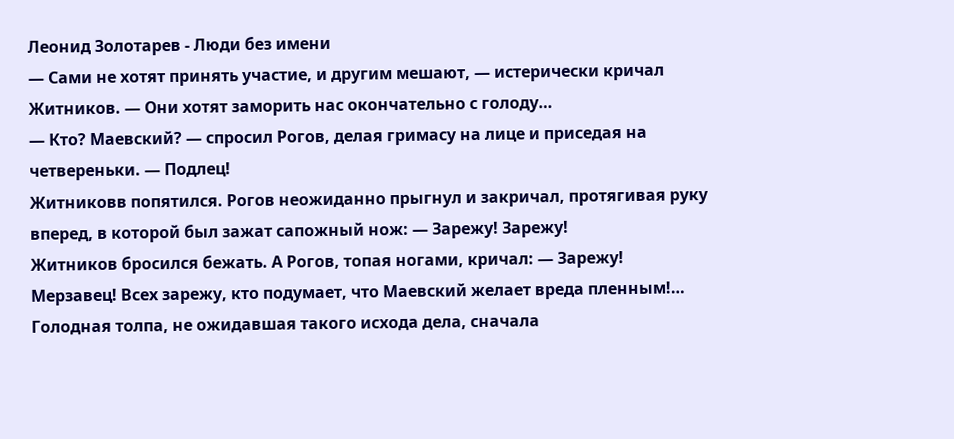Леонид Золотарев - Люди без имени
— Сами не хотят принять участие, и другим мешают, — истерически кричал Житников. — Они хотят заморить нас окончательно с голоду…
— Кто? Маевский? — спросил Рогов, делая гримасу на лице и приседая на четвереньки. — Подлец!
Житниковв попятился. Рогов неожиданно прыгнул и закричал, протягивая руку вперед, в которой был зажат сапожный нож: — Зарежу! Зарежу!
Житников бросился бежать. А Рогов, топая ногами, кричал: — Зарежу! Мерзавец! Всех зарежу, кто подумает, что Маевский желает вреда пленным!…
Голодная толпа, не ожидавшая такого исхода дела, сначала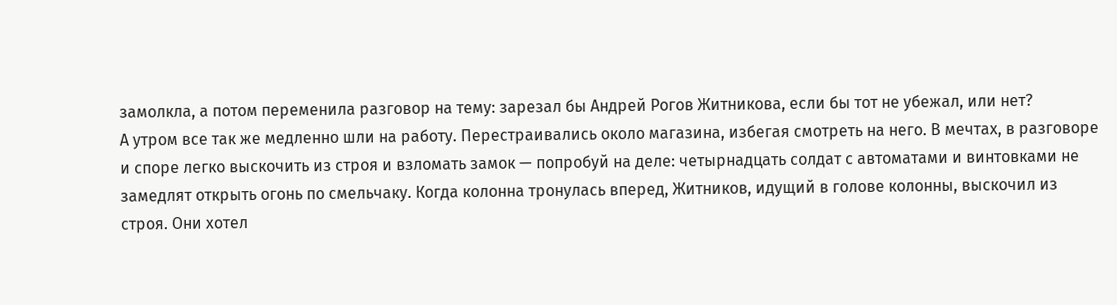замолкла, а потом переменила разговор на тему: зарезал бы Андрей Рогов Житникова, если бы тот не убежал, или нет?
А утром все так же медленно шли на работу. Перестраивались около магазина, избегая смотреть на него. В мечтах, в разговоре и споре легко выскочить из строя и взломать замок — попробуй на деле: четырнадцать солдат с автоматами и винтовками не замедлят открыть огонь по смельчаку. Когда колонна тронулась вперед, Житников, идущий в голове колонны, выскочил из строя. Они хотел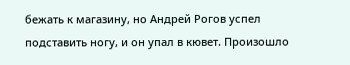бежать к магазину, но Андрей Рогов успел подставить ногу, и он упал в кювет. Произошло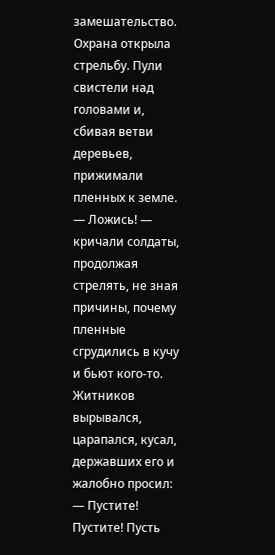замешательство. Охрана открыла стрельбу. Пули свистели над головами и, сбивая ветви деревьев, прижимали пленных к земле.
— Ложись! — кричали солдаты, продолжая стрелять, не зная причины, почему пленные сгрудились в кучу и бьют кого-то. Житников вырывался, царапался, кусал, державших его и жалобно просил:
— Пустите! Пустите! Пусть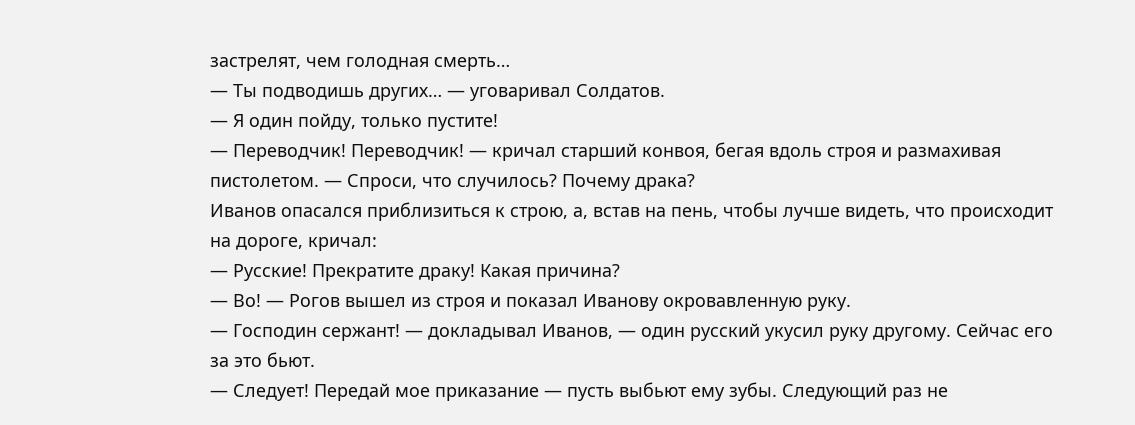застрелят, чем голодная смерть…
— Ты подводишь других… — уговаривал Солдатов.
— Я один пойду, только пустите!
— Переводчик! Переводчик! — кричал старший конвоя, бегая вдоль строя и размахивая пистолетом. — Спроси, что случилось? Почему драка?
Иванов опасался приблизиться к строю, а, встав на пень, чтобы лучше видеть, что происходит на дороге, кричал:
— Русские! Прекратите драку! Какая причина?
— Во! — Рогов вышел из строя и показал Иванову окровавленную руку.
— Господин сержант! — докладывал Иванов, — один русский укусил руку другому. Сейчас его за это бьют.
— Следует! Передай мое приказание — пусть выбьют ему зубы. Следующий раз не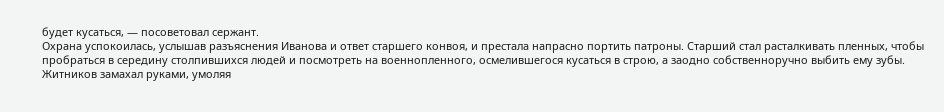будет кусаться, — посоветовал сержант.
Охрана успокоилась, услышав разъяснения Иванова и ответ старшего конвоя, и престала напрасно портить патроны. Старший стал расталкивать пленных, чтобы пробраться в середину столпившихся людей и посмотреть на военнопленного, осмелившегося кусаться в строю, а заодно собственноручно выбить ему зубы.
Житников замахал руками, умоляя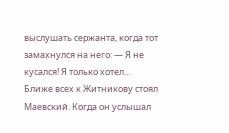выслушать сержанта, когда тот замахнулся на него: — Я не кусался! Я только хотел…
Ближе всех к Житникову стоял Маевский. Когда он услышал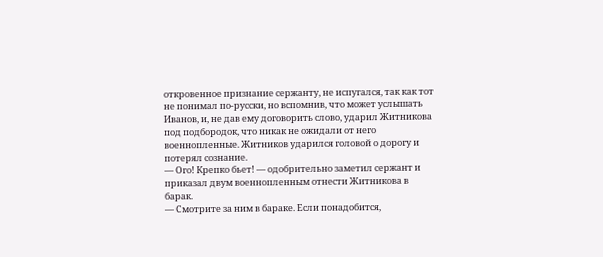откровенное признание сержанту, не испугался, так как тот не понимал по-русски, но вспомнив, что может услышать Иванов, и, не дав ему договорить слово, ударил Житникова под подбородок, что никак не ожидали от него военнопленные. Житников ударился головой о дорогу и потерял сознание.
— Ого! Крепко бьет! — одобрительно заметил сержант и приказал двум военнопленным отнести Житникова в барак.
— Смотрите за ним в бараке. Если понадобится,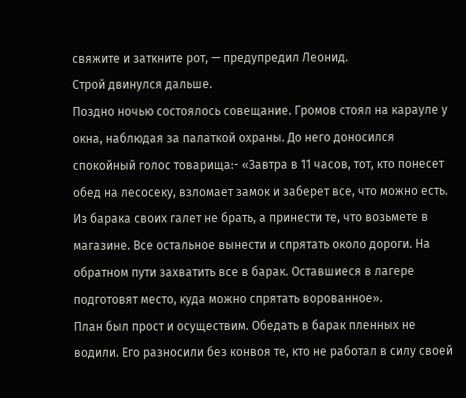свяжите и заткните рот, — предупредил Леонид.
Строй двинулся дальше.
Поздно ночью состоялось совещание. Громов стоял на карауле у окна, наблюдая за палаткой охраны. До него доносился спокойный голос товарища:- «Завтра в 11 часов, тот, кто понесет обед на лесосеку, взломает замок и заберет все, что можно есть. Из барака своих галет не брать, а принести те, что возьмете в магазине. Все остальное вынести и спрятать около дороги. На обратном пути захватить все в барак. Оставшиеся в лагере подготовят место, куда можно спрятать ворованное».
План был прост и осуществим. Обедать в барак пленных не водили. Его разносили без конвоя те, кто не работал в силу своей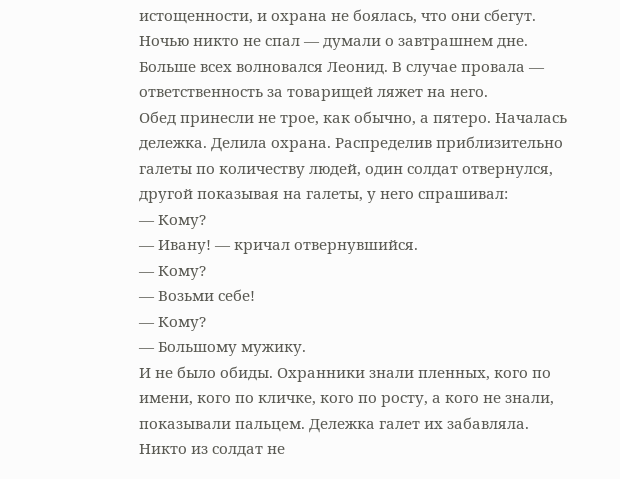истощенности, и охрана не боялась, что они сбегут.
Ночью никто не спал — думали о завтрашнем дне. Больше всех волновался Леонид. В случае провала — ответственность за товарищей ляжет на него.
Обед принесли не трое, как обычно, а пятеро. Началась дележка. Делила охрана. Распределив приблизительно галеты по количеству людей, один солдат отвернулся, другой показывая на галеты, у него спрашивал:
— Кому?
— Ивану! — кричал отвернувшийся.
— Кому?
— Возьми себе!
— Кому?
— Большому мужику.
И не было обиды. Охранники знали пленных, кого по имени, кого по кличке, кого по росту, а кого не знали, показывали пальцем. Дележка галет их забавляла. Никто из солдат не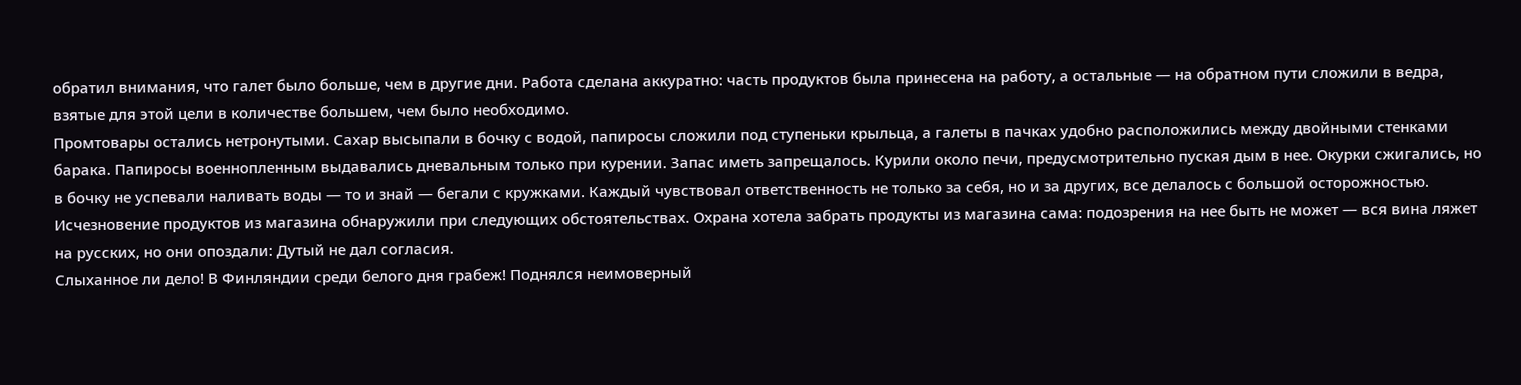обратил внимания, что галет было больше, чем в другие дни. Работа сделана аккуратно: часть продуктов была принесена на работу, а остальные — на обратном пути сложили в ведра, взятые для этой цели в количестве большем, чем было необходимо.
Промтовары остались нетронутыми. Сахар высыпали в бочку с водой, папиросы сложили под ступеньки крыльца, а галеты в пачках удобно расположились между двойными стенками барака. Папиросы военнопленным выдавались дневальным только при курении. Запас иметь запрещалось. Курили около печи, предусмотрительно пуская дым в нее. Окурки сжигались, но в бочку не успевали наливать воды — то и знай — бегали с кружками. Каждый чувствовал ответственность не только за себя, но и за других, все делалось с большой осторожностью.
Исчезновение продуктов из магазина обнаружили при следующих обстоятельствах. Охрана хотела забрать продукты из магазина сама: подозрения на нее быть не может — вся вина ляжет на русских, но они опоздали: Дутый не дал согласия.
Слыханное ли дело! В Финляндии среди белого дня грабеж! Поднялся неимоверный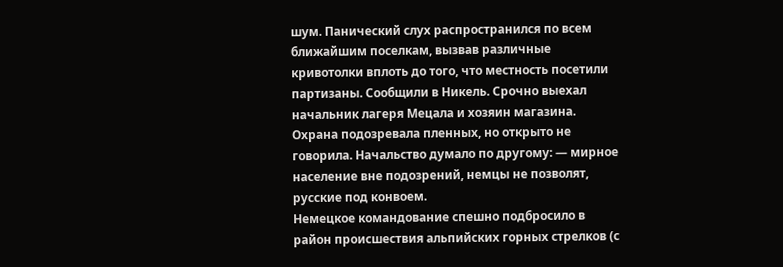шум. Панический слух распространился по всем ближайшим поселкам, вызвав различные кривотолки вплоть до того, что местность посетили партизаны. Сообщили в Никель. Срочно выехал начальник лагеря Мецала и хозяин магазина. Охрана подозревала пленных, но открыто не говорила. Начальство думало по другому: — мирное население вне подозрений, немцы не позволят, русские под конвоем.
Немецкое командование спешно подбросило в район происшествия альпийских горных стрелков (с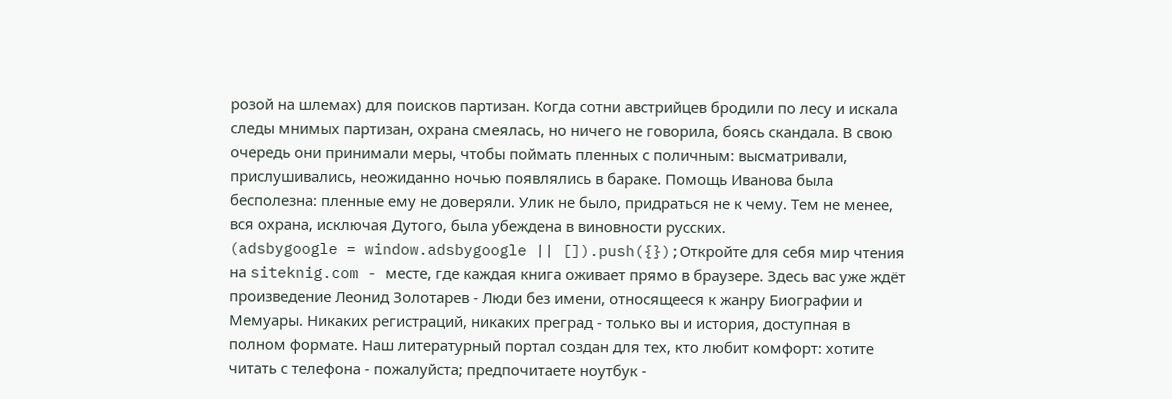розой на шлемах) для поисков партизан. Когда сотни австрийцев бродили по лесу и искала следы мнимых партизан, охрана смеялась, но ничего не говорила, боясь скандала. В свою очередь они принимали меры, чтобы поймать пленных с поличным: высматривали, прислушивались, неожиданно ночью появлялись в бараке. Помощь Иванова была бесполезна: пленные ему не доверяли. Улик не было, придраться не к чему. Тем не менее, вся охрана, исключая Дутого, была убеждена в виновности русских.
(adsbygoogle = window.adsbygoogle || []).push({});Откройте для себя мир чтения на siteknig.com - месте, где каждая книга оживает прямо в браузере. Здесь вас уже ждёт произведение Леонид Золотарев - Люди без имени, относящееся к жанру Биографии и Мемуары. Никаких регистраций, никаких преград - только вы и история, доступная в полном формате. Наш литературный портал создан для тех, кто любит комфорт: хотите читать с телефона - пожалуйста; предпочитаете ноутбук -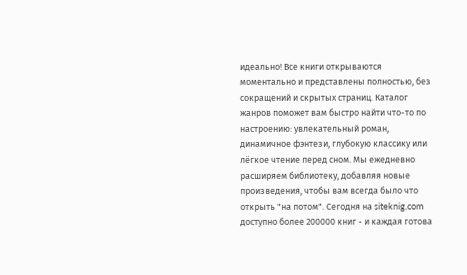идеально! Все книги открываются моментально и представлены полностью, без сокращений и скрытых страниц. Каталог жанров поможет вам быстро найти что-то по настроению: увлекательный роман, динамичное фэнтези, глубокую классику или лёгкое чтение перед сном. Мы ежедневно расширяем библиотеку, добавляя новые произведения, чтобы вам всегда было что открыть "на потом". Сегодня на siteknig.com доступно более 200000 книг - и каждая готова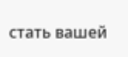стать вашей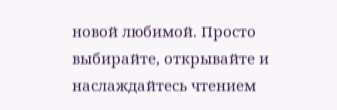новой любимой. Просто выбирайте, открывайте и наслаждайтесь чтением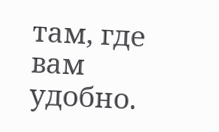там, где вам удобно.